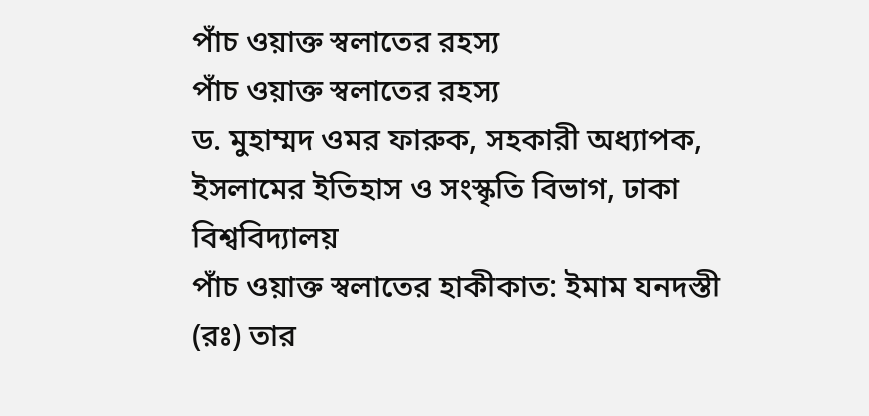পাঁচ ওয়াক্ত স্বলাতের রহস্য
পাঁচ ওয়াক্ত স্বলাতের রহস্য
ড. মুহাম্মদ ওমর ফারুক, সহকারী অধ্যাপক,
ইসলামের ইতিহাস ও সংস্কৃতি বিভাগ, ঢাকা বিশ্ববিদ্যালয়
পাঁচ ওয়াক্ত স্বলাতের হাকীকাত: ইমাম যনদস্তী (রঃ) তার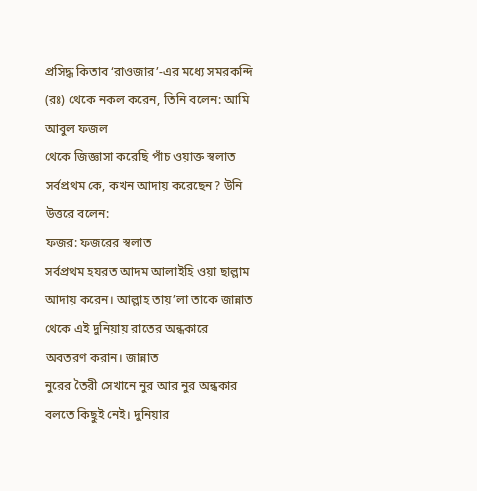প্রসিদ্ধ কিতাব ‘রাওজার’-এর মধ্যে সমরকন্দি (রঃ) থেকে নকল করেন, তিনি বলেন: আমি আবুল ফজল
থেকে জিজ্ঞাসা করেছি পাঁচ ওয়াক্ত স্বলাত সর্বপ্রথম কে, কখন আদায় করেছেন? উনি উত্তরে বলেন:
ফজর: ফজরের স্বলাত
সর্বপ্রথম হযরত আদম আলাইহি ওয়া ছাল্লাম আদায় করেন। আল্লাহ তায়’লা তাকে জান্নাত থেকে এই দুনিয়ায় রাতের অন্ধকারে
অবতরণ করান। জান্নাত
নুরের তৈরী সেখানে নুর আর নুর অন্ধকার বলতে কিছুই নেই। দুনিয়ার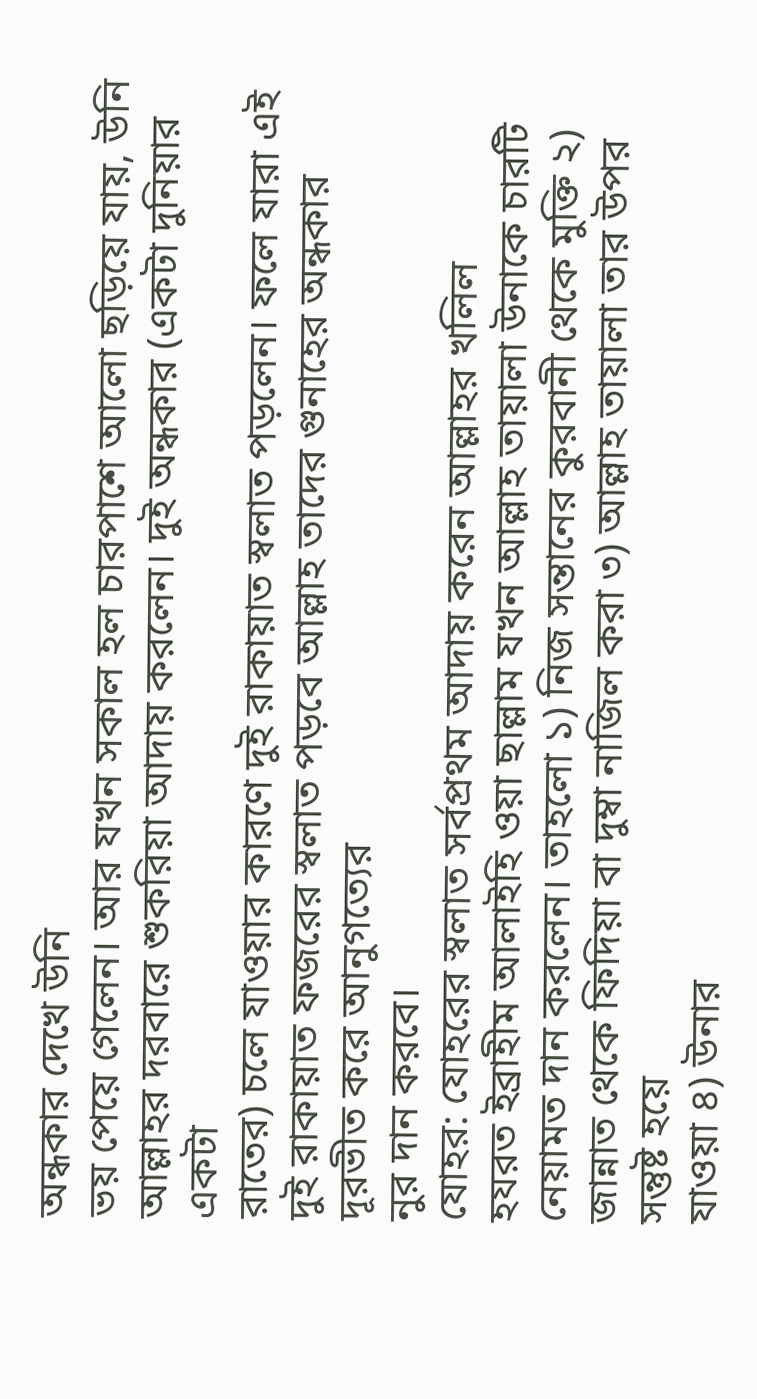অন্ধকার দেখে উনি
ভয় পেয়ে গেলেন। আর যখন সকাল হল চারপাশে আলো ছড়িয়ে যায়, উনি আল্লাহর দরবারে শুকরিয়া আদায় করলেন। দুই অন্ধকার (একটা দুনিয়ার একটা
রাতের) চলে যাওয়ার কারণে দুই রাকায়াত স্বলাত পড়লেন। ফলে যারা এই
দুই রাকায়াত ফজরের স্বলাত পড়বে আল্লাহ তাদের গুনাহের অন্ধকার দূরভীত করে আনুগত্যের
নুর দান করবে।
যোহর: যোহরের স্বলাত সর্বপ্রথম আদায় করেন আল্লাহর খলিল
হযরত ইব্রাহীম আলাইহি ওয়া ছাল্লাম যখন আল্লাহ তায়ালা উনাকে চারটি নেয়ামত দান করলেন। তাহলো ১) নিজ সন্তানের কুরবানী থেকে মুক্তি ২)
জান্নাত থেকে ফিদিয়া বা দুম্বা নাজিল করা ৩) আল্লাহ তায়ালা তার উপর সন্তুষ্ট হয়ে
যাওয়া ৪) উনার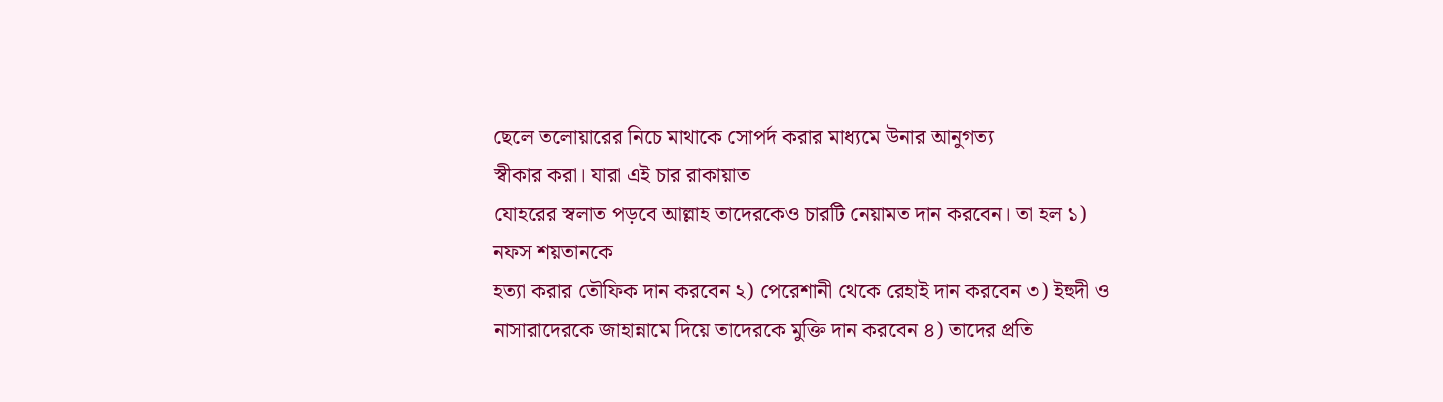ছেলে তলোয়ারের নিচে মাথাকে সোপর্দ করার মাধ্যমে উনার আনুগত্য
স্বীকার করা। যারা এই চার রাকায়াত
যোহরের স্বলাত পড়বে আল্লাহ তাদেরকেও চারটি নেয়ামত দান করবেন। তা হল ১) নফস শয়তানকে
হত্যা করার তৌফিক দান করবেন ২) পেরেশানী থেকে রেহাই দান করবেন ৩) ইহুদী ও
নাসারাদেরকে জাহান্নামে দিয়ে তাদেরকে মুক্তি দান করবেন ৪) তাদের প্রতি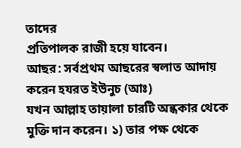তাদের
প্রতিপালক রাজী হয়ে যাবেন।
আছর: সর্বপ্রথম আছরের স্বলাত আদায় করেন হযরত ইউনুচ (আঃ)
যখন আল্লাহ তায়ালা চারটি অন্ধকার থেকে মুক্তি দান করেন। ১) তার পক্ষ থেকে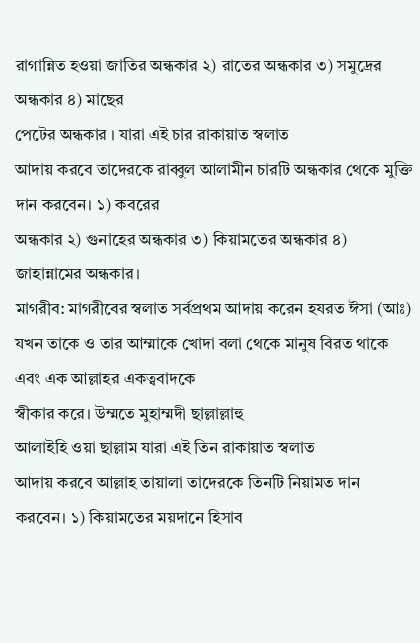রাগান্নিত হওয়া জাতির অন্ধকার ২) রাতের অন্ধকার ৩) সমুদ্রের অন্ধকার ৪) মাছের
পেটের অন্ধকার । যারা এই চার রাকায়াত স্বলাত
আদায় করবে তাদেরকে রাব্বুল আলামীন চারটি অন্ধকার থেকে মুক্তি দান করবেন। ১) কবরের
অন্ধকার ২) গুনাহের অন্ধকার ৩) কিয়ামতের অন্ধকার ৪) জাহান্নামের অন্ধকার।
মাগরীব: মাগরীবের স্বলাত সর্বপ্রথম আদায় করেন হযরত ঈসা (আঃ)
যখন তাকে ও তার আম্মাকে খোদা বলা থেকে মানুষ বিরত থাকে এবং এক আল্লাহর একত্ববাদকে
স্বীকার করে। উম্মতে মুহাম্মদী ছাল্লাল্লাহু
আলাইহি ওয়া ছাল্লাম যারা এই তিন রাকায়াত স্বলাত
আদায় করবে আল্লাহ তায়ালা তাদেরকে তিনটি নিয়ামত দান করবেন। ১) কিয়ামতের ময়দানে হিসাব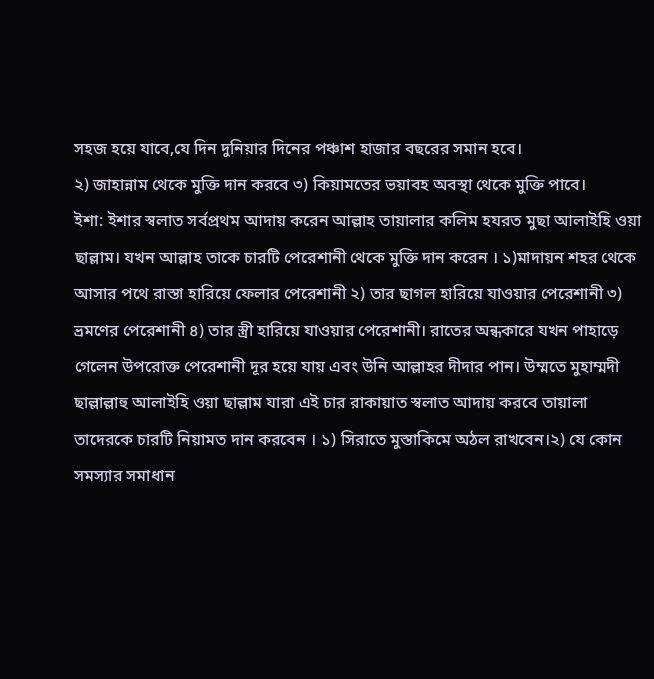সহজ হয়ে যাবে,যে দিন দুনিয়ার দিনের পঞ্চাশ হাজার বছরের সমান হবে।
২) জাহান্নাম থেকে মুক্তি দান করবে ৩) কিয়ামতের ভয়াবহ অবস্থা থেকে মুক্তি পাবে।
ইশা: ইশার স্বলাত সর্বপ্রথম আদায় করেন আল্লাহ তায়ালার কলিম হযরত মুছা আলাইহি ওয়া ছাল্লাম। যখন আল্লাহ তাকে চারটি পেরেশানী থেকে মুক্তি দান করেন । ১)মাদায়ন শহর থেকে আসার পথে রাস্তা হারিয়ে ফেলার পেরেশানী ২) তার ছাগল হারিয়ে যাওয়ার পেরেশানী ৩) ভ্রমণের পেরেশানী ৪) তার স্ত্রী হারিয়ে যাওয়ার পেরেশানী। রাতের অন্ধকারে যখন পাহাড়ে গেলেন উপরোক্ত পেরেশানী দূর হয়ে যায় এবং উনি আল্লাহর দীদার পান। উম্মতে মুহাম্মদী ছাল্লাল্লাহু আলাইহি ওয়া ছাল্লাম যারা এই চার রাকায়াত স্বলাত আদায় করবে তায়ালা তাদেরকে চারটি নিয়ামত দান করবেন । ১) সিরাতে মুস্তাকিমে অঠল রাখবেন।২) যে কোন সমস্যার সমাধান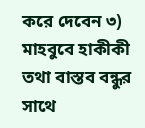করে দেবেন ৩) মাহবুবে হাকীকী তথা বাস্তব বন্ধুর সাথে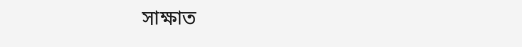সাক্ষাত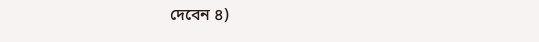দেবেন ৪)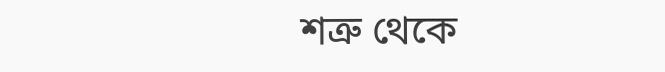শত্রু থেকে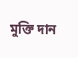মুক্তি দান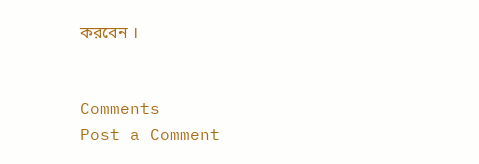করবেন ।


Comments
Post a Comment